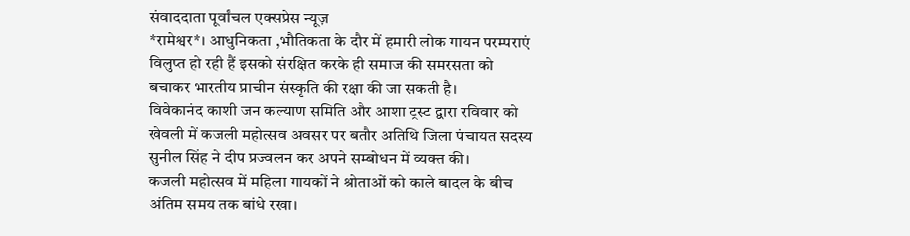संवाददाता पूर्वांचल एक्सप्रेस न्यूज़
*रामेश्वर*। आधुनिकता ,भौतिकता के दौर में हमारी लोक गायन परम्पराएं विलुप्त हो रही हैं इसको संरक्षित करके ही समाज की समरसता को बचाकर भारतीय प्राचीन संस्कृति की रक्षा की जा सकती है।
विवेकानंद काशी जन कल्याण समिति और आशा ट्रस्ट द्वारा रविवार को खेवली में कजली महोत्सव अवसर पर बतौर अतिथि जिला पंचायत सदस्य सुनील सिंह ने दीप प्रज्वलन कर अपने सम्बोधन में व्यक्त की।
कजली महोत्सव में महिला गायकों ने श्रोताओं को काले बादल के बीच अंतिम समय तक बांधे रखा।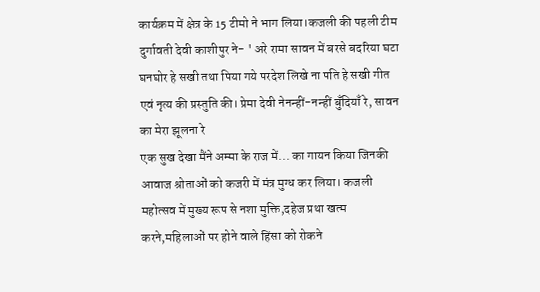कार्यक्रम में क्षेत्र के 15 टीमो ने भाग लिया।कजली की पहली टीम दुर्गावती देवी काशीपुर ने- ' अरे रामा सावन में बरसे बदरिया घटा घनघोर हे सखी तथा पिया गये परदेश लिखे ना पति हे सखी गीत एवं नृत्य की प्रस्तुति की। प्रेमा देवी नेनन्हीं-नन्हीं बुँदियाँ रे, सावन का मेरा झूलना रे
एक सुख देखा मैंने अम्मा के राज में... का गायन किया जिनकी आवाज श्रोताओं को कजरी में मंत्र मुग्ध कर लिया। कजली महोत्सव में मुख्य रूप से नशा मुक्ति,दहेज प्रथा खत्म करने,महिलाओं पर होने वाले हिंसा को रोकने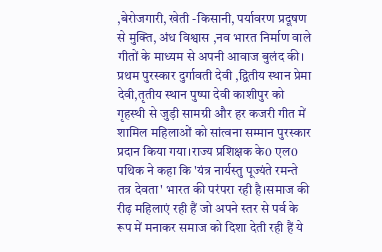,बेरोजगारी, खेती -किसानी, पर्यावरण प्रदूषण से मुक्ति, अंध विश्वास ,नव भारत निर्माण वाले गीतों के माध्यम से अपनी आवाज बुलंद की।
प्रथम पुरस्कार दुर्गावती देवी ,द्वितीय स्थान प्रेमा देवी,तृतीय स्थान पुष्पा देवी काशीपुर को गृहस्थी से जुड़ी सामग्री और हर कजरी गीत में शामिल महिलाओं को सांत्वना सम्मान पुरस्कार प्रदान किया गया।राज्य प्रशिक्षक के0 एल0 पथिक ने कहा कि 'यंत्र नार्यस्तु पूज्यंते रमन्ते तत्र देवता' भारत की परंपरा रही है।समाज की रीढ़ महिलाएं रही हैं जो अपने स्तर से पर्व के रूप में मनाकर समाज को दिशा देती रही हैं ये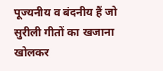पूज्यनीय व बंदनीय हैं जो सुरीली गीतों का खजाना खोलकर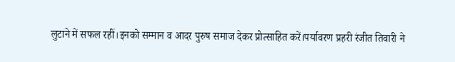लुटाने में सफल रहीं।इनको सम्मान व आदर पुरुष समाज देकर प्रोत्साहित करें।पर्यावरण प्रहरी रंजीत तिवारी ने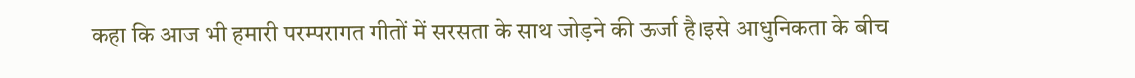कहा कि आज भी हमारी परम्परागत गीतों में सरसता के साथ जोड़ने की ऊर्जा है।इसे आधुनिकता के बीच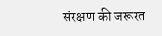संरक्षण की जरूरत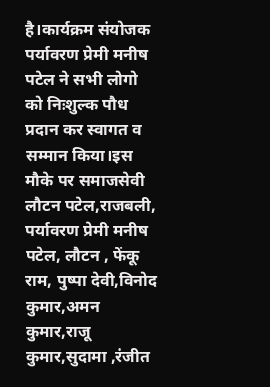है।कार्यक्रम संयोजक पर्यावरण प्रेमी मनीष पटेल ने सभी लोगो को निःशुल्क पौध प्रदान कर स्वागत व सम्मान किया।इस मौके पर समाजसेवी लौटन पटेल,राजबली, पर्यावरण प्रेमी मनीष पटेल, लौटन , फेंकू राम, पुष्पा देवी,विनोद कुमार,अमन कुमार,राजू कुमार,सुदामा ,रंजीत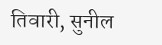तिवारी, सुनील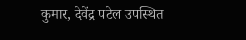कुमार, देवेंद्र पटेल उपस्थित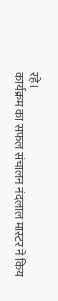रहे।
कार्यक्रम का सफल संचालन नंदलाल मास्टर ने किय